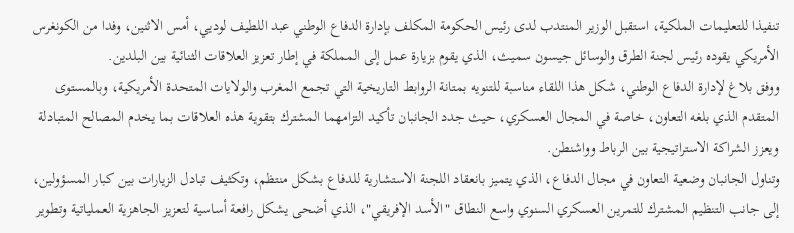تنفيذا للتعليمات الملكية، استقبل الوزير المنتدب لدى رئيس الحكومة المكلف بإدارة الدفاع الوطني عبد اللطيف لوديي، أمس الاثنين، وفدا من الكونغرس الأمريكي يقوده رئيس لجنة الطرق والوسائل جيسون سميث، الذي يقوم بزيارة عمل إلى المملكة في إطار تعزيز العلاقات الثنائية بين البلدين.
ووفق بلاغ لإدارة الدفاع الوطني، شكل هذا اللقاء مناسبة للتنويه بمتانة الروابط التاريخية التي تجمع المغرب والولايات المتحدة الأمريكية، وبالمستوى المتقدم الذي بلغه التعاون، خاصة في المجال العسكري، حيث جدد الجانبان تأكيد التزامهما المشترك بتقوية هذه العلاقات بما يخدم المصالح المتبادلة ويعزز الشراكة الاستراتيجية بين الرباط وواشنطن.
وتناول الجانبان وضعية التعاون في مجال الدفاع، الذي يتميز بانعقاد اللجنة الاستشارية للدفاع بشكل منتظم، وتكثيف تبادل الزيارات بين كبار المسؤولين، إلى جانب التنظيم المشترك للتمرين العسكري السنوي واسع النطاق "الأسد الإفريقي"، الذي أضحى يشكل رافعة أساسية لتعزيز الجاهزية العملياتية وتطوير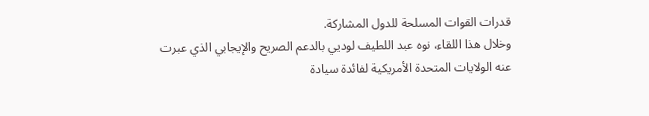قدرات القوات المسلحة للدول المشاركة.
وخلال هذا اللقاء، نوه عبد اللطيف لوديي بالدعم الصريح والإيجابي الذي عبرت عنه الولايات المتحدة الأمريكية لفائدة سيادة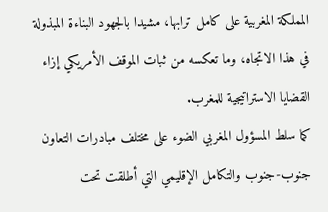المملكة المغربية على كامل ترابها، مشيدا بالجهود البناءة المبذولة في هذا الاتجاه، وما تعكسه من ثبات الموقف الأمريكي إزاء القضايا الاستراتيجية للمغرب.
كما سلط المسؤول المغربي الضوء على مختلف مبادرات التعاون جنوب-جنوب والتكامل الإقليمي التي أطلقت تحت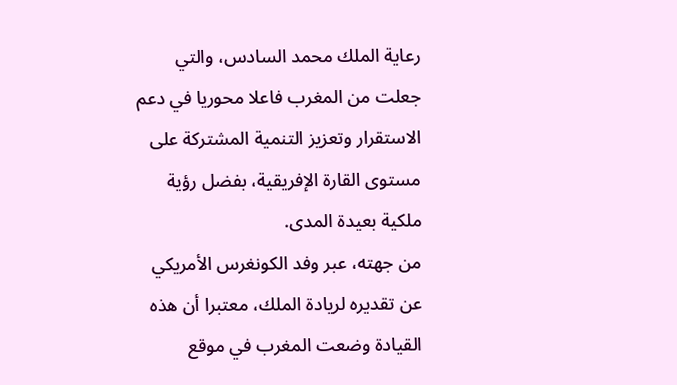رعاية الملك محمد السادس، والتي جعلت من المغرب فاعلا محوريا في دعم الاستقرار وتعزيز التنمية المشتركة على مستوى القارة الإفريقية، بفضل رؤية ملكية بعيدة المدى.
من جهته، عبر وفد الكونغرس الأمريكي عن تقديره لريادة الملك، معتبرا أن هذه القيادة وضعت المغرب في موقع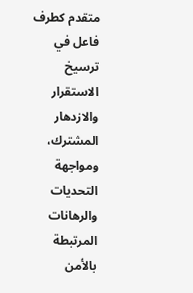متقدم كطرف فاعل في ترسيخ الاستقرار والازدهار المشترك، ومواجهة التحديات والرهانات المرتبطة بالأمن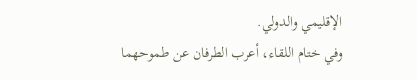الإقليمي والدولي.
وفي ختام اللقاء، أعرب الطرفان عن طموحهما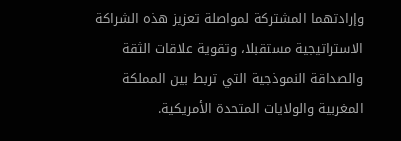وإرادتهما المشتركة لمواصلة تعزيز هذه الشراكة الاستراتيجية مستقبلا، وتقوية علاقات الثقة والصداقة النموذجية التي تربط بين المملكة المغربية والولايات المتحدة الأمريكية.